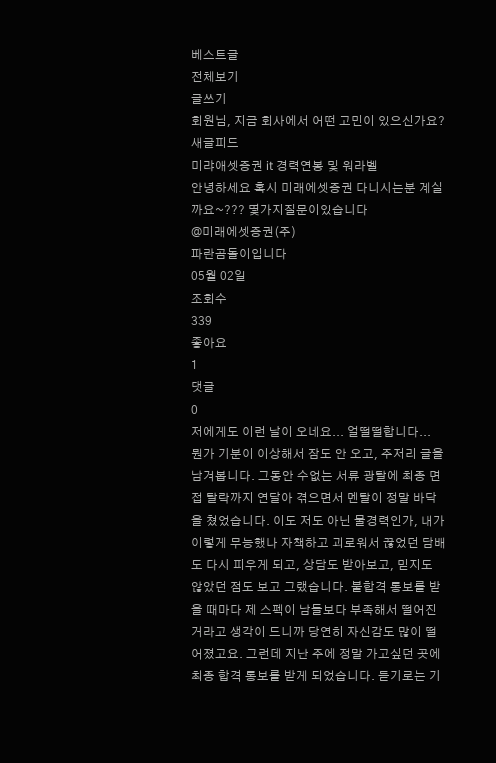베스트글
전체보기
글쓰기
회원님, 지금 회사에서 어떤 고민이 있으신가요?
새글피드
미랴애셋증권 it 경력연봉 및 워라벨
안녕하세요 혹시 미래에셋증권 다니시는분 계실까요~??? 몇가지질문이있습니다
@미래에셋증권(주)
파란곰돌이입니다
05월 02일
조회수
339
좋아요
1
댓글
0
저에게도 이런 날이 오네요... 얼떨떨합니다...
뭔가 기분이 이상해서 잠도 안 오고, 주저리 글을 남겨봅니다. 그동안 수없는 서류 광탈에 최종 면접 탈락까지 연달아 겪으면서 멘탈이 정말 바닥을 쳤었습니다. 이도 저도 아닌 물경력인가, 내가 이렇게 무능했나 자책하고 괴로워서 끊었던 담배도 다시 피우게 되고, 상담도 받아보고, 믿지도 않았던 점도 보고 그랬습니다. 불합격 통보를 받을 때마다 제 스펙이 남들보다 부족해서 떨어진 거라고 생각이 드니까 당연히 자신감도 많이 떨어졌고요. 그런데 지난 주에 정말 가고싶던 곳에 최종 합격 통보를 받게 되었습니다. 듣기로는 기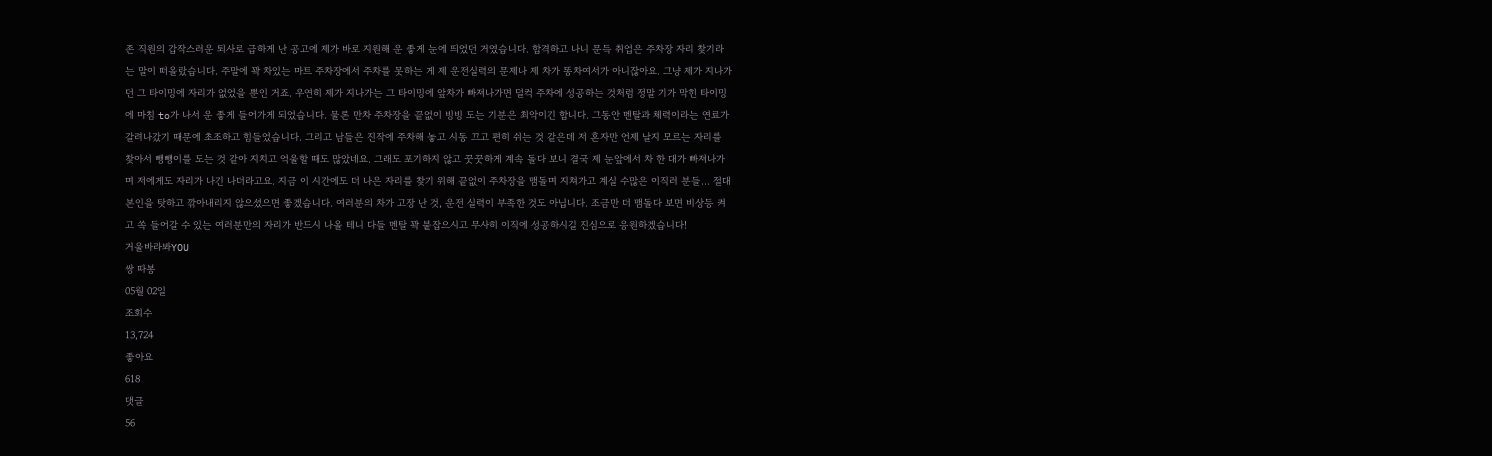존 직원의 갑작스러운 퇴사로 급하게 난 공고에 제가 바로 지원해 운 좋게 눈에 띄었던 거였습니다. 합격하고 나니 문득 취업은 주차장 자리 찾기라는 말이 떠올랐습니다. 주말에 꽉 차있는 마트 주차장에서 주차를 못하는 게 제 운전실력의 문제나 제 차가 똥차여서가 아니잖아요. 그냥 제가 지나가던 그 타이밍에 자리가 없었을 뿐인 거죠. 우연히 제가 지나가는 그 타이밍에 앞차가 빠져나가면 덜컥 주차에 성공하는 것처럼 정말 기가 막힌 타이밍에 마침 to가 나서 운 좋게 들어가게 되었습니다. 물론 만차 주차장을 끝없이 빙빙 도는 기분은 최악이긴 합니다. 그동안 멘탈과 체력이라는 연료가 갈려나갔기 때문에 초조하고 힘들었습니다. 그리고 남들은 진작에 주차해 놓고 시동 끄고 편히 쉬는 것 같은데 저 혼자만 언제 날지 모르는 자리를 찾아서 뺑뺑이를 도는 것 같아 지치고 억울할 때도 많았네요. 그래도 포기하지 않고 꿋꿋하게 계속 돌다 보니 결국 제 눈앞에서 차 한 대가 빠져나가며 저에게도 자리가 나긴 나더라고요. 지금 이 시간에도 더 나은 자리를 찾기 위해 끝없이 주차장을 맴돌며 지쳐가고 계실 수많은 이직러 분들... 절대 본인을 탓하고 깎아내리지 않으셨으면 좋겠습니다. 여러분의 차가 고장 난 것, 운전 실력이 부족한 것도 아닙니다. 조금만 더 맴돌다 보면 비상등 켜고 쏙 들어갈 수 있는 여러분만의 자리가 반드시 나올 테니 다들 멘탈 꽉 붙잡으시고 무사히 이직에 성공하시길 진심으로 응원하겠습니다!
거울바라봐YOU
쌍 따봉
05월 02일
조회수
13,724
좋아요
618
댓글
56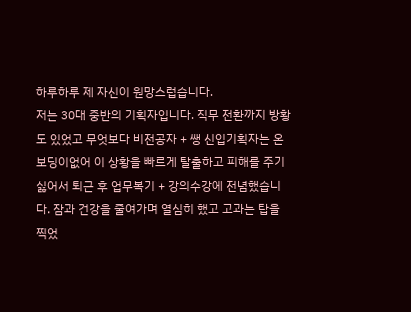하루하루 제 자신이 원망스럽습니다.
저는 30대 중반의 기획자입니다. 직무 전환까지 방황도 있었고 무엇보다 비전공자 + 쌩 신입기획자는 온보딩이없어 이 상황을 빠르게 탈출하고 피해를 주기 싫어서 퇴근 후 업무복기 + 강의수강에 전념했습니다. 잠과 건강을 줄여가며 열심히 했고 고과는 탑을 찍었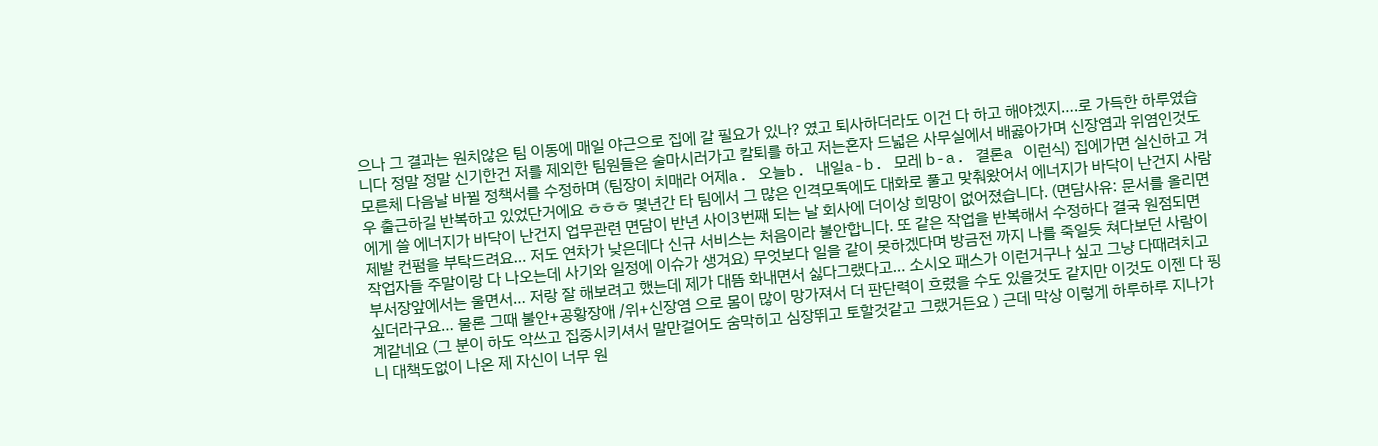으나 그 결과는 원치않은 팀 이동에 매일 야근으로 집에 갈 필요가 있나? 였고 퇴사하더라도 이건 다 하고 해야겠지….로 가득한 하루였습니다 정말 정말 신기한건 저를 제외한 팀원들은 술마시러가고 칼퇴를 하고 저는혼자 드넓은 사무실에서 배곯아가며 신장염과 위염인것도 모른체 다음날 바뀔 정책서를 수정하며 (팀장이 치매라 어제a. 오늘b. 내일a-b. 모레 b-a. 결론a 이런식) 집에가면 실신하고 겨우 출근하길 반복하고 있었단거에요 ㅎㅎㅎ 몇년간 타 팀에서 그 많은 인격모독에도 대화로 풀고 맞춰왔어서 에너지가 바닥이 난건지 사람에게 쓸 에너지가 바닥이 난건지 업무관련 면담이 반년 사이3번째 되는 날 회사에 더이상 희망이 없어졌습니다. (면담사유: 문서를 올리면 제발 컨펌을 부탁드려요… 저도 연차가 낮은데다 신규 서비스는 처음이라 불안합니다. 또 같은 작업을 반복해서 수정하다 결국 원점되면 작업자들 주말이랑 다 나오는데 사기와 일정에 이슈가 생겨요) 무엇보다 일을 같이 못하겠다며 방금전 까지 나를 죽일듯 쳐다보던 사람이 부서장앞에서는 울면서… 저랑 잘 해보려고 했는데 제가 대뜸 화내면서 싫다그랬다고… 소시오 패스가 이런거구나 싶고 그냥 다때려치고 싶더라구요… 물론 그때 불안+공황장애 /위+신장염 으로 몸이 많이 망가져서 더 판단력이 흐렸을 수도 있을것도 같지만 이것도 이젠 다 핑계같네요 (그 분이 하도 악쓰고 집중시키셔서 말만걸어도 숨막히고 심장뛰고 토할것같고 그랬거든요 ) 근데 막상 이렇게 하루하루 지나가니 대책도없이 나온 제 자신이 너무 원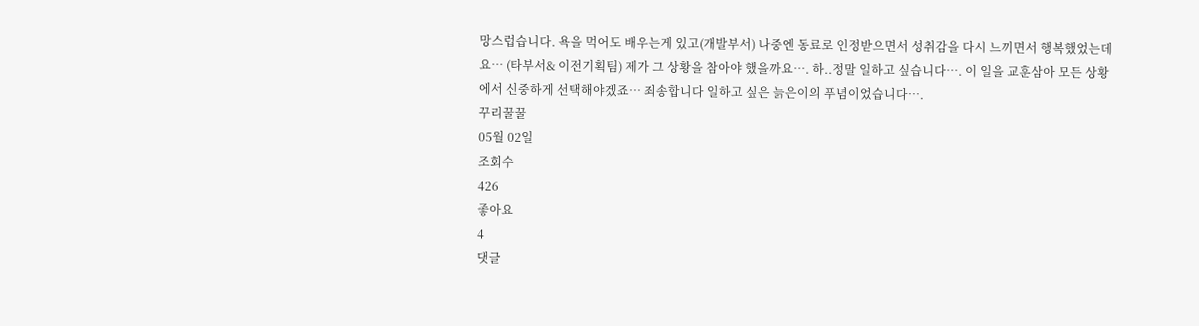망스럽습니다. 욕을 먹어도 배우는게 있고(개발부서) 나중엔 동료로 인정받으면서 성취감을 다시 느끼면서 행복했었는데요… (타부서& 이전기획팀) 제가 그 상황을 참아야 했을까요…. 하..정말 일하고 싶습니다…. 이 일을 교훈삼아 모든 상황에서 신중하게 선택해야겠죠… 죄송합니다 일하고 싶은 늙은이의 푸념이었습니다….
꾸리꿀꿀
05월 02일
조회수
426
좋아요
4
댓글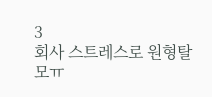3
회사 스트레스로 원형탈모ㅠ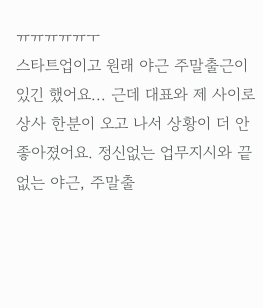ㅠㅠㅠㅠㅠㅜ
스타트업이고 원래 야근 주말출근이 있긴 했어요... 근데 대표와 제 사이로 상사 한분이 오고 나서 상황이 더 안좋아졌어요. 정신없는 업무지시와 끝없는 야근, 주말출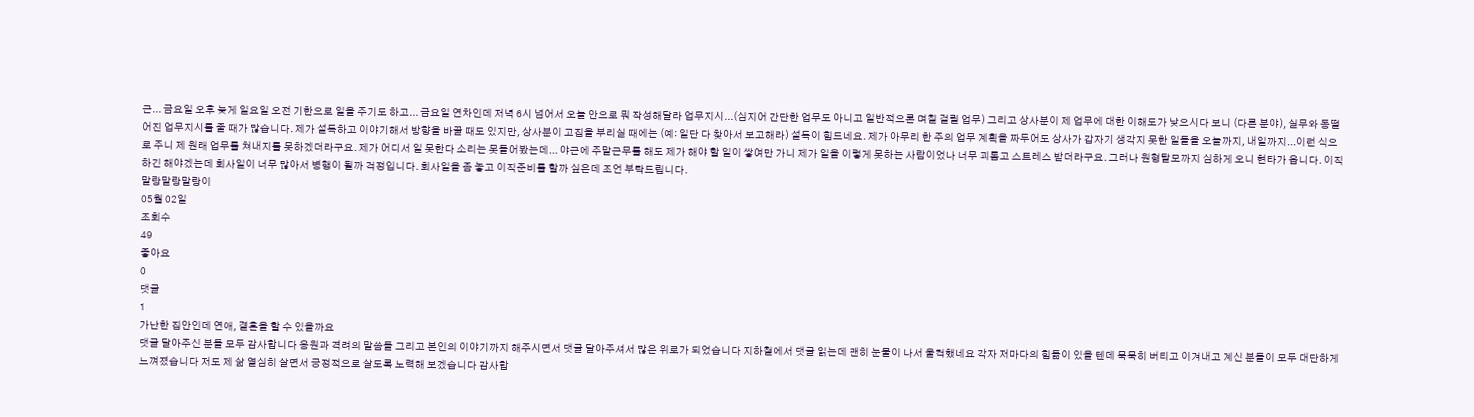근... 금요일 오후 늦게 일요일 오전 기한으로 일을 주기도 하고... 금요일 연차인데 저녁 6시 넘어서 오늘 안으로 뭐 작성해달라 업무지시...(심지어 간단한 업무도 아니고 일반적으론 며칠 걸릴 업무) 그리고 상사분이 제 업무에 대한 이해도가 낮으시다 보니 (다른 분야), 실무와 동떨어진 업무지시를 줄 때가 많습니다. 제가 설득하고 이야기해서 방향을 바꿀 때도 있지만, 상사분이 고집을 부리실 때에는 (예: 일단 다 찾아서 보고해라) 설득이 힘드네요. 제가 아무리 한 주의 업무 계획을 짜두어도 상사가 갑자기 생각지 못한 일들을 오늘까지, 내일까지...이런 식으로 주니 제 원래 업무를 쳐내지를 못하겠더라구요. 제가 어디서 일 못한다 소리는 못들어봤는데... 야근에 주말근무를 해도 제가 해야 할 일이 쌓여만 가니 제가 일을 이렇게 못하는 사람이었나 너무 괴롭고 스트레스 받더라구요. 그러나 원형탈모까지 심하게 오니 현타가 옵니다. 이직하긴 해야겠는데 회사일이 너무 많아서 병행이 될까 걱정입니다. 회사일을 좀 놓고 이직준비를 할까 싶은데 조언 부탁드립니다.
말랑말랑말랑이
05월 02일
조회수
49
좋아요
0
댓글
1
가난한 집안인데 연애, 결혼을 할 수 있을까요
댓글 달아주신 분들 모두 감사합니다 응원과 격려의 말씀들 그리고 본인의 이야기까지 해주시면서 댓글 달아주셔서 많은 위로가 되었습니다 지하철에서 댓글 읽는데 괜히 눈물이 나서 울컥했네요 각자 저마다의 힘듦이 있을 텐데 묵묵히 버티고 이겨내고 계신 분들이 모두 대단하게 느껴졌습니다 저도 제 삶 열심히 살면서 긍정적으로 살도록 노력해 보겠습니다 감사합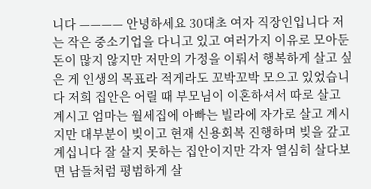니다 ———— 안녕하세요 30대초 여자 직장인입니다 저는 작은 중소기업을 다니고 있고 여러가지 이유로 모아둔 돈이 많지 않지만 저만의 가정을 이뤄서 행복하게 살고 싶은 게 인생의 목표라 적게라도 꼬박꼬박 모으고 있었습니다 저희 집안은 어릴 때 부모님이 이혼하셔서 따로 살고 계시고 엄마는 월세집에 아빠는 빌라에 자가로 살고 계시지만 대부분이 빚이고 현재 신용회복 진행하며 빚을 갚고 계십니다 잘 살지 못하는 집안이지만 각자 열심히 살다보면 남들처럼 평범하게 살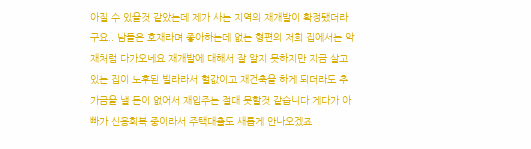아질 수 있을것 같았는데 제가 사는 지역의 재개발이 확정됐더라구요.. 남들은 호재라며 좋아하는데 없는 형편의 저희 집에서는 악재처럼 다가오네요 재개발에 대해서 잘 알지 못하지만 지금 살고 있는 집이 노후된 빌라라서 헐값이고 재건축을 하게 되더라도 추가금을 낼 돈이 없어서 재입주는 절대 못할것 같습니다 게다가 아빠가 신용회복 중이라서 주택대출도 새롭게 안나오겠죠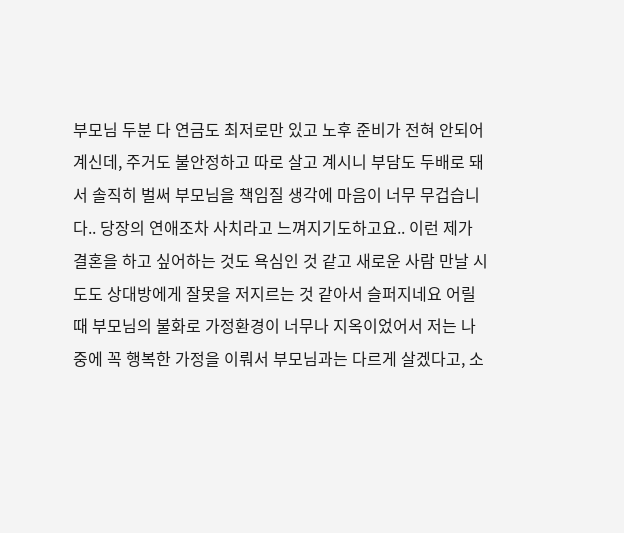부모님 두분 다 연금도 최저로만 있고 노후 준비가 전혀 안되어계신데, 주거도 불안정하고 따로 살고 계시니 부담도 두배로 돼서 솔직히 벌써 부모님을 책임질 생각에 마음이 너무 무겁습니다.. 당장의 연애조차 사치라고 느껴지기도하고요.. 이런 제가 결혼을 하고 싶어하는 것도 욕심인 것 같고 새로운 사람 만날 시도도 상대방에게 잘못을 저지르는 것 같아서 슬퍼지네요 어릴 때 부모님의 불화로 가정환경이 너무나 지옥이었어서 저는 나중에 꼭 행복한 가정을 이뤄서 부모님과는 다르게 살겠다고, 소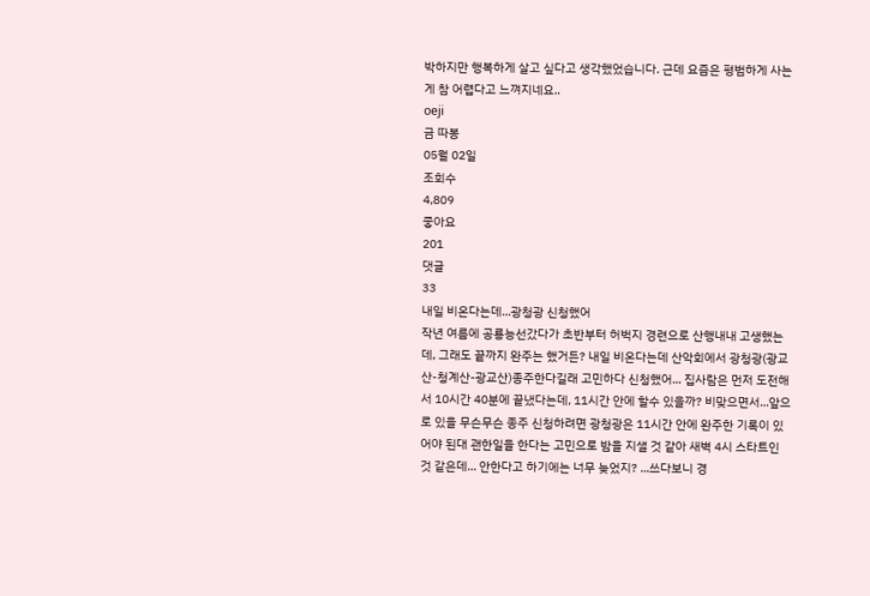박하지만 행복하게 살고 싶다고 생각했었습니다. 근데 요즘은 평범하게 사는 게 참 어렵다고 느껴지네요..
oeji
금 따봉
05월 02일
조회수
4,809
좋아요
201
댓글
33
내일 비온다는데...광청광 신청했어
작년 여름에 공룡능선갔다가 초반부터 허벅지 경련으로 산행내내 고생했는데, 그래도 끝까지 완주는 했거든? 내일 비온다는데 산악회에서 광청광(광교산-청계산-광교산)종주한다길래 고민하다 신청했어... 집사람은 먼저 도전해서 10시간 40분에 끝냈다는데, 11시간 안에 할수 있을까? 비맞으면서...앞으로 있을 무슨무슨 종주 신청하려면 광청광은 11시간 안에 완주한 기록이 있어야 된대 괜한일을 한다는 고민으로 밤을 지샐 것 같아 새벽 4시 스타트인 것 같은데... 안한다고 하기에는 너무 늦었지? ...쓰다보니 경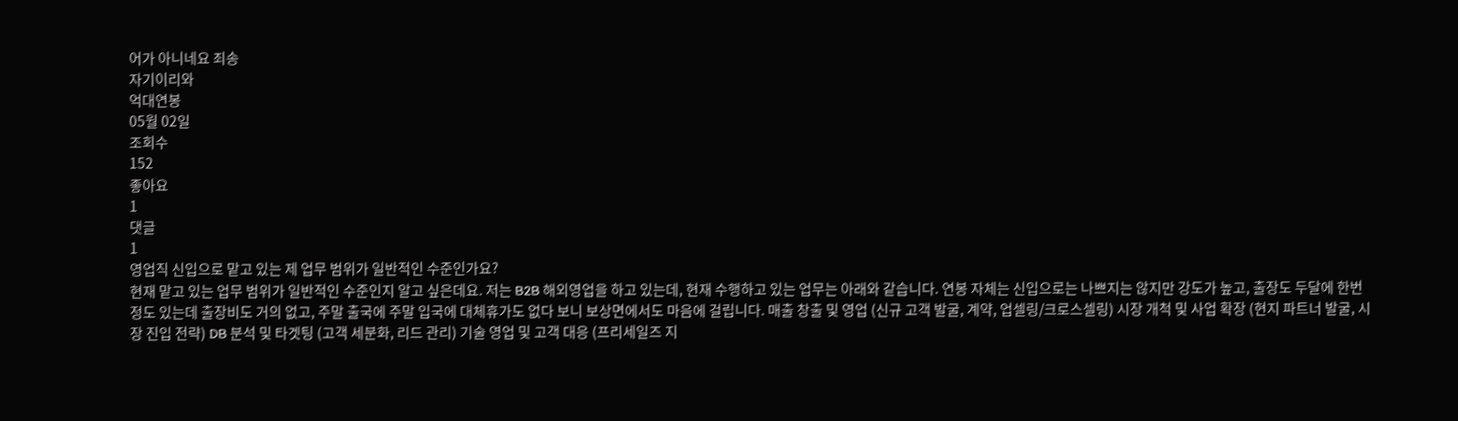어가 아니네요 죄송
자기이리와
억대연봉
05월 02일
조회수
152
좋아요
1
댓글
1
영업직 신입으로 맡고 있는 제 업무 범위가 일반적인 수준인가요?
현재 맡고 있는 업무 범위가 일반적인 수준인지 알고 싶은데요. 저는 B2B 해외영업을 하고 있는데, 현재 수행하고 있는 업무는 아래와 같습니다. 연봉 자체는 신입으로는 나쁘지는 않지만 강도가 높고, 출장도 두달에 한번 정도 있는데 출장비도 거의 없고, 주말 출국에 주말 입국에 대체휴가도 없다 보니 보상면에서도 마음에 걸립니다. 매출 창출 및 영업 (신규 고객 발굴, 계약, 업셀링/크로스셀링) 시장 개척 및 사업 확장 (현지 파트너 발굴, 시장 진입 전략) DB 분석 및 타겟팅 (고객 세분화, 리드 관리) 기술 영업 및 고객 대응 (프리세일즈 지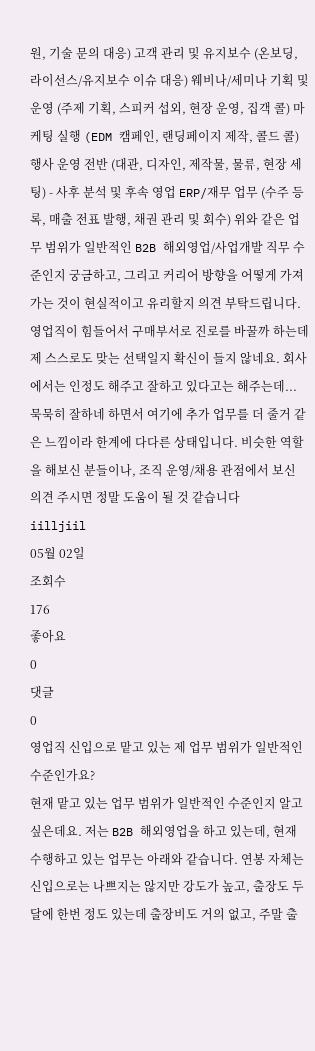원, 기술 문의 대응) 고객 관리 및 유지보수 (온보딩, 라이선스/유지보수 이슈 대응) 웨비나/세미나 기획 및 운영 (주제 기획, 스피커 섭외, 현장 운영, 집객 콜) 마케팅 실행 (EDM 캠페인, 랜딩페이지 제작, 콜드 콜) 행사 운영 전반 (대관, 디자인, 제작물, 물류, 현장 세팅) - 사후 분석 및 후속 영업 ERP/재무 업무 (수주 등록, 매출 전표 발행, 채권 관리 및 회수) 위와 같은 업무 범위가 일반적인 B2B 해외영업/사업개발 직무 수준인지 궁금하고, 그리고 커리어 방향을 어떻게 가져가는 것이 현실적이고 유리할지 의견 부탁드립니다. 영업직이 힘들어서 구매부서로 진로를 바꿀까 하는데 제 스스로도 맞는 선택일지 확신이 들지 않네요. 회사에서는 인정도 해주고 잘하고 있다고는 해주는데... 묵묵히 잘하네 하면서 여기에 추가 업무를 더 줄거 같은 느낌이라 한계에 다다른 상태입니다. 비슷한 역할을 해보신 분들이나, 조직 운영/채용 관점에서 보신 의견 주시면 정말 도움이 될 것 같습니다
iilljiil
05월 02일
조회수
176
좋아요
0
댓글
0
영업직 신입으로 맡고 있는 제 업무 범위가 일반적인 수준인가요?
현재 맡고 있는 업무 범위가 일반적인 수준인지 알고 싶은데요. 저는 B2B 해외영업을 하고 있는데, 현재 수행하고 있는 업무는 아래와 같습니다. 연봉 자체는 신입으로는 나쁘지는 않지만 강도가 높고, 출장도 두달에 한번 정도 있는데 출장비도 거의 없고, 주말 출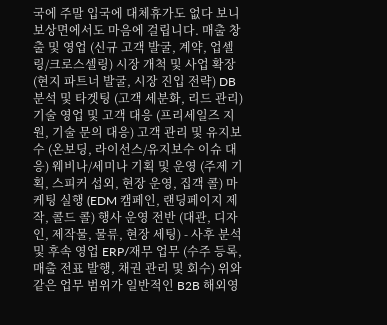국에 주말 입국에 대체휴가도 없다 보니 보상면에서도 마음에 걸립니다. 매출 창출 및 영업 (신규 고객 발굴, 계약, 업셀링/크로스셀링) 시장 개척 및 사업 확장 (현지 파트너 발굴, 시장 진입 전략) DB 분석 및 타겟팅 (고객 세분화, 리드 관리) 기술 영업 및 고객 대응 (프리세일즈 지원, 기술 문의 대응) 고객 관리 및 유지보수 (온보딩, 라이선스/유지보수 이슈 대응) 웨비나/세미나 기획 및 운영 (주제 기획, 스피커 섭외, 현장 운영, 집객 콜) 마케팅 실행 (EDM 캠페인, 랜딩페이지 제작, 콜드 콜) 행사 운영 전반 (대관, 디자인, 제작물, 물류, 현장 세팅) - 사후 분석 및 후속 영업 ERP/재무 업무 (수주 등록, 매출 전표 발행, 채권 관리 및 회수) 위와 같은 업무 범위가 일반적인 B2B 해외영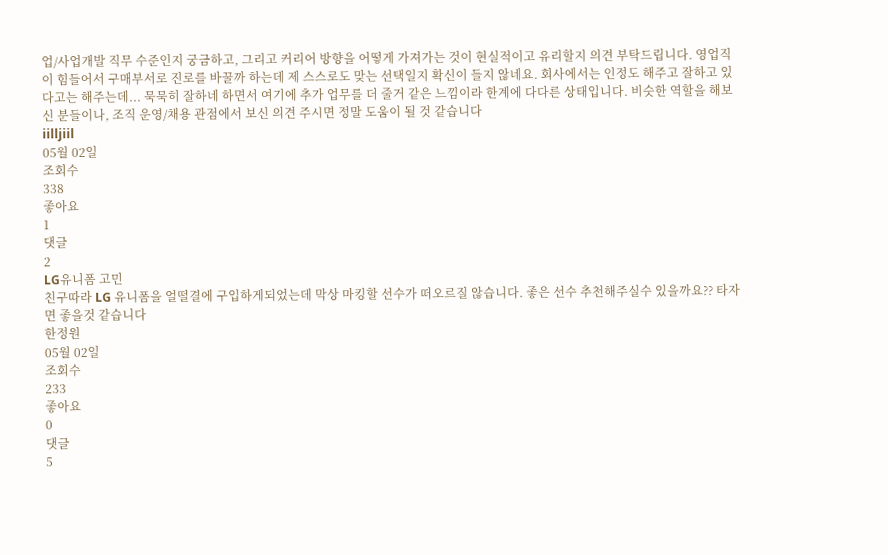업/사업개발 직무 수준인지 궁금하고, 그리고 커리어 방향을 어떻게 가져가는 것이 현실적이고 유리할지 의견 부탁드립니다. 영업직이 힘들어서 구매부서로 진로를 바꿀까 하는데 제 스스로도 맞는 선택일지 확신이 들지 않네요. 회사에서는 인정도 해주고 잘하고 있다고는 해주는데... 묵묵히 잘하네 하면서 여기에 추가 업무를 더 줄거 같은 느낌이라 한계에 다다른 상태입니다. 비슷한 역할을 해보신 분들이나, 조직 운영/채용 관점에서 보신 의견 주시면 정말 도움이 될 것 같습니다
iilljiil
05월 02일
조회수
338
좋아요
1
댓글
2
LG유니폼 고민
친구따라 LG 유니폼을 얼떨결에 구입하게되었는데 막상 마킹할 선수가 떠오르질 않습니다. 좋은 선수 추천해주실수 있을까요?? 타자면 좋을것 같습니다
한정원
05월 02일
조회수
233
좋아요
0
댓글
5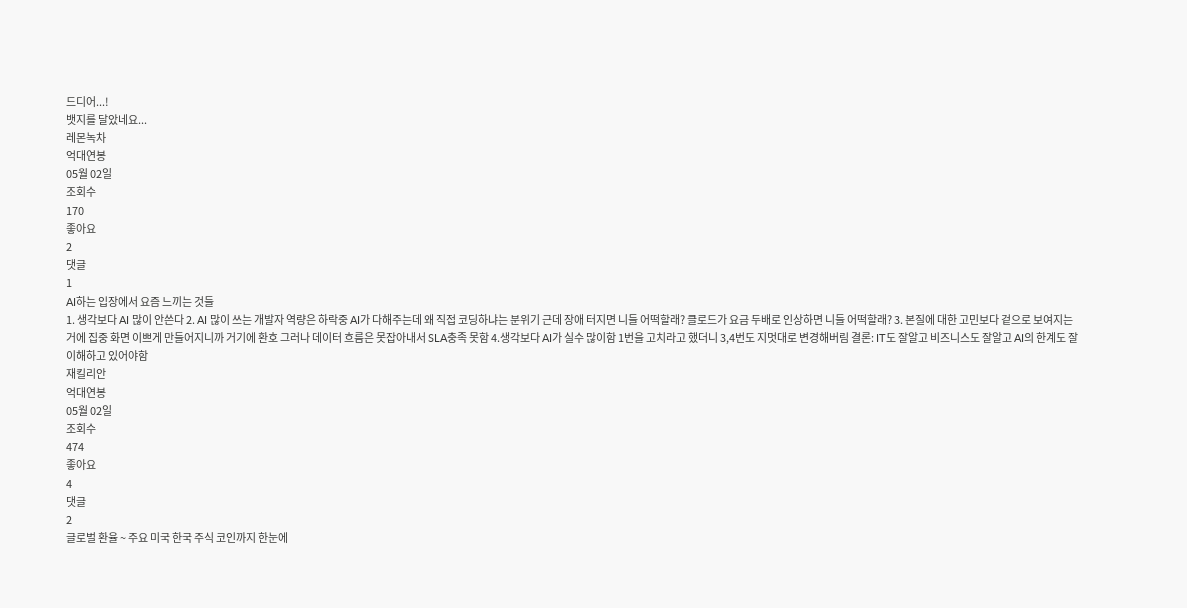드디어...!
뱃지를 달았네요...
레몬녹차
억대연봉
05월 02일
조회수
170
좋아요
2
댓글
1
AI하는 입장에서 요즘 느끼는 것들
1. 생각보다 AI 많이 안쓴다 2. AI 많이 쓰는 개발자 역량은 하락중 AI가 다해주는데 왜 직접 코딩하냐는 분위기 근데 장애 터지면 니들 어떡할래? 클로드가 요금 두배로 인상하면 니들 어떡할래? 3. 본질에 대한 고민보다 겉으로 보여지는거에 집중 화면 이쁘게 만들어지니까 거기에 환호 그러나 데이터 흐름은 못잡아내서 SLA충족 못함 4.생각보다 AI가 실수 많이함 1번을 고치라고 했더니 3,4번도 지멋대로 변경해버림 결론: IT도 잘알고 비즈니스도 잘알고 AI의 한계도 잘 이해하고 있어야함
재킬리안
억대연봉
05월 02일
조회수
474
좋아요
4
댓글
2
글로벌 환율 ~ 주요 미국 한국 주식 코인까지 한눈에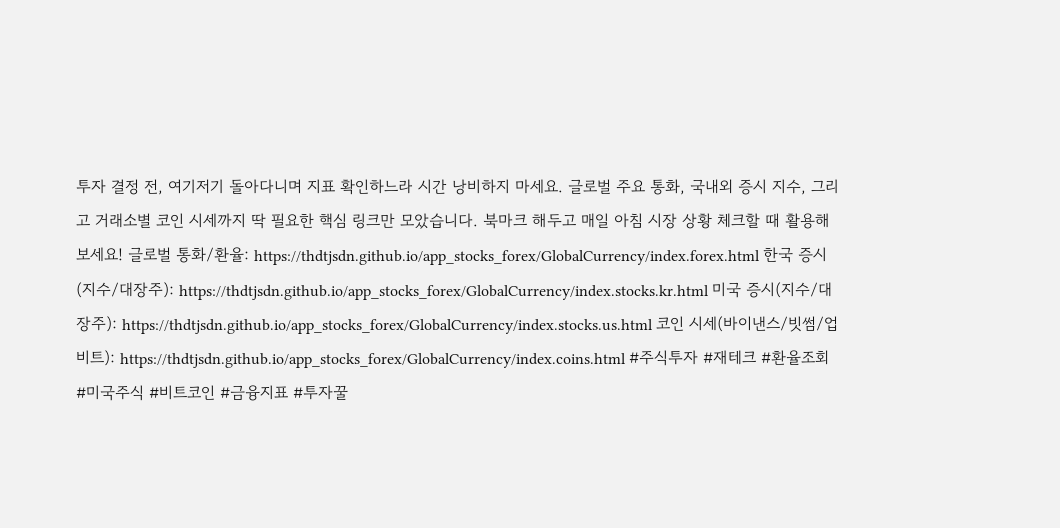투자 결정 전, 여기저기 돌아다니며 지표 확인하느라 시간 낭비하지 마세요. 글로벌 주요 통화, 국내외 증시 지수, 그리고 거래소별 코인 시세까지 딱 필요한 핵심 링크만 모았습니다. 북마크 해두고 매일 아침 시장 상황 체크할 때 활용해 보세요! 글로벌 통화/환율: https://thdtjsdn.github.io/app_stocks_forex/GlobalCurrency/index.forex.html 한국 증시(지수/대장주): https://thdtjsdn.github.io/app_stocks_forex/GlobalCurrency/index.stocks.kr.html 미국 증시(지수/대장주): https://thdtjsdn.github.io/app_stocks_forex/GlobalCurrency/index.stocks.us.html 코인 시세(바이낸스/빗썸/업비트): https://thdtjsdn.github.io/app_stocks_forex/GlobalCurrency/index.coins.html #주식투자 #재테크 #환율조회 #미국주식 #비트코인 #금융지표 #투자꿀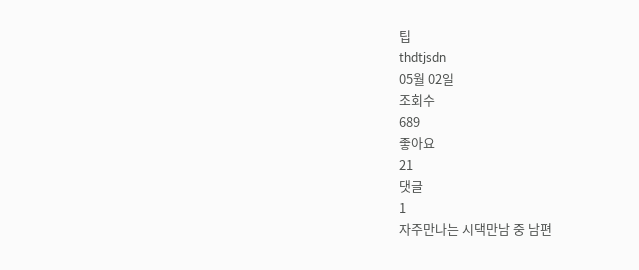팁
thdtjsdn
05월 02일
조회수
689
좋아요
21
댓글
1
자주만나는 시댁만남 중 남편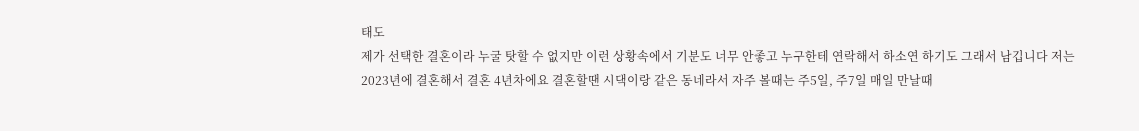태도
제가 선택한 결혼이라 누굴 탓할 수 없지만 이런 상황속에서 기분도 너무 안좋고 누구한테 연락해서 하소연 하기도 그래서 남깁니다 저는 2023년에 결혼해서 결혼 4년차에요 결혼할땐 시댁이랑 같은 동네라서 자주 볼때는 주5일, 주7일 매일 만날때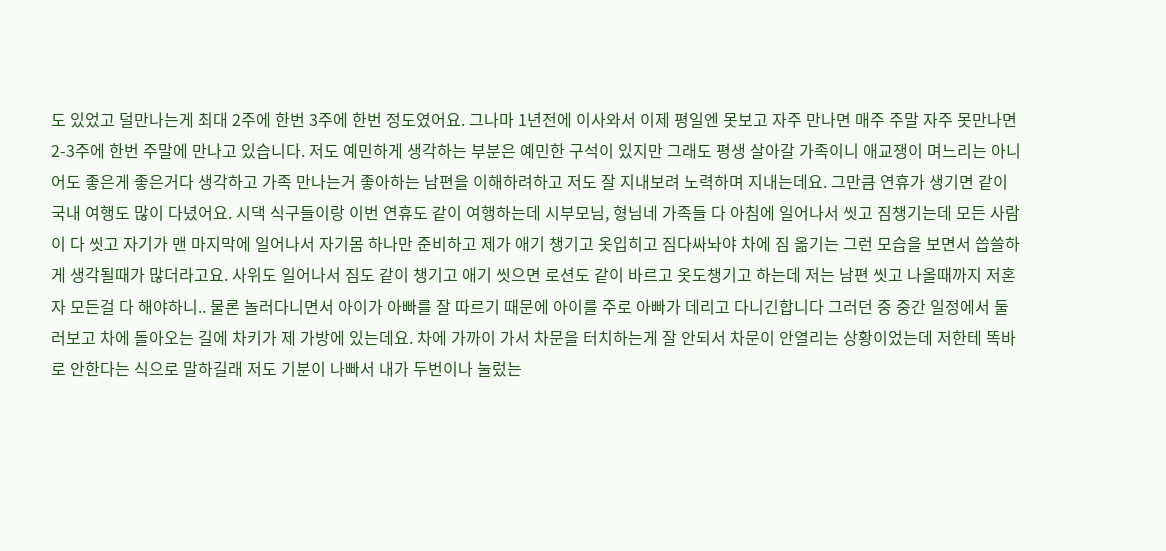도 있었고 덜만나는게 최대 2주에 한번 3주에 한번 정도였어요. 그나마 1년전에 이사와서 이제 평일엔 못보고 자주 만나면 매주 주말 자주 못만나면 2-3주에 한번 주말에 만나고 있습니다. 저도 예민하게 생각하는 부분은 예민한 구석이 있지만 그래도 평생 살아갈 가족이니 애교쟁이 며느리는 아니어도 좋은게 좋은거다 생각하고 가족 만나는거 좋아하는 남편을 이해하려하고 저도 잘 지내보려 노력하며 지내는데요. 그만큼 연휴가 생기면 같이 국내 여행도 많이 다녔어요. 시댁 식구들이랑 이번 연휴도 같이 여행하는데 시부모님, 형님네 가족들 다 아침에 일어나서 씻고 짐챙기는데 모든 사람이 다 씻고 자기가 맨 마지막에 일어나서 자기몸 하나만 준비하고 제가 애기 챙기고 옷입히고 짐다싸놔야 차에 짐 옮기는 그런 모습을 보면서 씁쓸하게 생각될때가 많더라고요. 사위도 일어나서 짐도 같이 챙기고 애기 씻으면 로션도 같이 바르고 옷도챙기고 하는데 저는 남편 씻고 나올때까지 저혼자 모든걸 다 해야하니.. 물론 놀러다니면서 아이가 아빠를 잘 따르기 때문에 아이를 주로 아빠가 데리고 다니긴합니다 그러던 중 중간 일정에서 둘러보고 차에 돌아오는 길에 차키가 제 가방에 있는데요. 차에 가까이 가서 차문을 터치하는게 잘 안되서 차문이 안열리는 상황이었는데 저한테 똑바로 안한다는 식으로 말하길래 저도 기분이 나빠서 내가 두번이나 눌렀는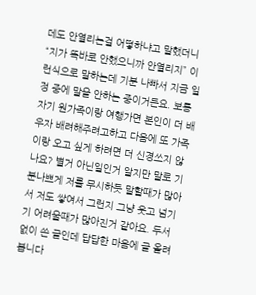데도 안열리는걸 어떻하냐고 말했더니 “지가 똑바로 안했으니까 안열리지” 이런식으로 말하는데 기분 나빠서 지금 일정 중에 말을 안하는 중이거든요. 보통 자기 원가족이랑 여행가면 본인이 더 배우자 배려해주려고하고 다음에 또 가족이랑 오고 싶게 하려면 더 신경쓰지 않나요? 별거 아닌일인거 알지만 말로 기분나쁘게 저를 무시하듯 말할때가 많아서 저도 쌓여서 그런지 그냥 웃고 넘기기 어려울때가 많아진거 같아요. 두서 없이 쓴 글인데 답답한 마음에 글 올려봅니다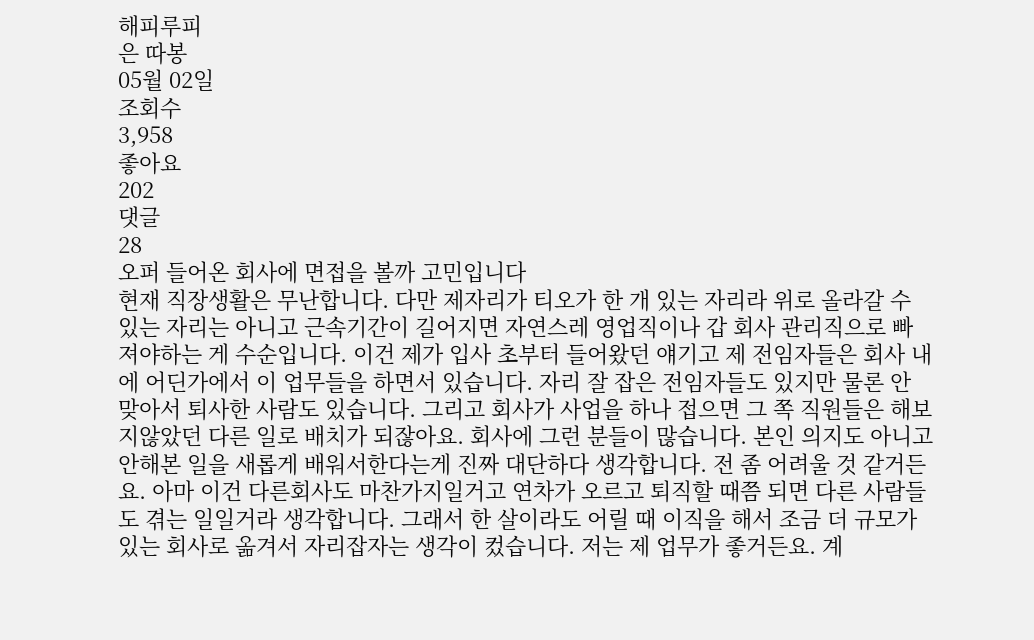해피루피
은 따봉
05월 02일
조회수
3,958
좋아요
202
댓글
28
오퍼 들어온 회사에 면접을 볼까 고민입니다
현재 직장생활은 무난합니다. 다만 제자리가 티오가 한 개 있는 자리라 위로 올라갈 수 있는 자리는 아니고 근속기간이 길어지면 자연스레 영업직이나 갑 회사 관리직으로 빠져야하는 게 수순입니다. 이건 제가 입사 초부터 들어왔던 얘기고 제 전임자들은 회사 내에 어딘가에서 이 업무들을 하면서 있습니다. 자리 잘 잡은 전임자들도 있지만 물론 안 맞아서 퇴사한 사람도 있습니다. 그리고 회사가 사업을 하나 접으면 그 쪽 직원들은 해보지않았던 다른 일로 배치가 되잖아요. 회사에 그런 분들이 많습니다. 본인 의지도 아니고 안해본 일을 새롭게 배워서한다는게 진짜 대단하다 생각합니다. 전 좀 어려울 것 같거든요. 아마 이건 다른회사도 마찬가지일거고 연차가 오르고 퇴직할 때쯤 되면 다른 사람들도 겪는 일일거라 생각합니다. 그래서 한 살이라도 어릴 때 이직을 해서 조금 더 규모가 있는 회사로 옮겨서 자리잡자는 생각이 컸습니다. 저는 제 업무가 좋거든요. 계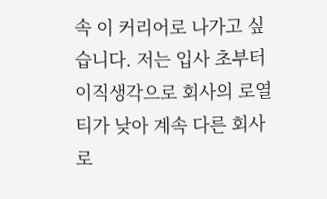속 이 커리어로 나가고 싶습니다. 저는 입사 초부터 이직생각으로 회사의 로열티가 낮아 계속 다른 회사로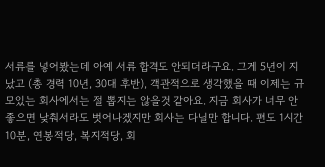서류를 넣어봤는데 아예 서류 합격도 안되더라구요. 그게 5년이 지났고 (총 경력 10년, 30대 후반), 객관적으로 생각했을 때 이제는 규모있는 회사에서는 절 뽑지는 않을것 같아요. 지금 회사가 너무 안좋으면 낮춰서라도 벗어나겠지만 회사는 다닐만 합니다. 편도 1시간 10분, 연봉적당, 복지적당, 회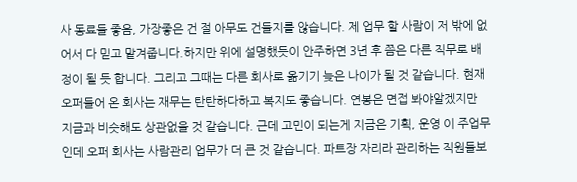사 동료들 좋음, 가장좋은 건 절 아무도 건들지를 않습니다. 제 업무 할 사람이 저 밖에 없어서 다 믿고 맡겨줍니다.하지만 위에 설명했듯이 안주하면 3년 후 쯤은 다른 직무로 배정이 될 듯 합니다. 그리고 그때는 다른 회사로 옮기기 늦은 나이가 될 것 같습니다. 현재 오퍼들어 온 회사는 재무는 탄탄하다하고 복지도 좋습니다. 연봉은 면접 봐야알겠지만 지금과 비슷해도 상관없을 것 같습니다. 근데 고민이 되는게 지금은 기획, 운영 이 주업무인데 오퍼 회사는 사람관리 업무가 더 큰 것 같습니다. 파트장 자리라 관리하는 직원들보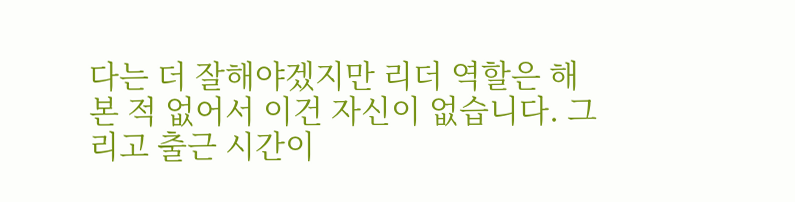다는 더 잘해야겠지만 리더 역할은 해본 적 없어서 이건 자신이 없습니다. 그리고 출근 시간이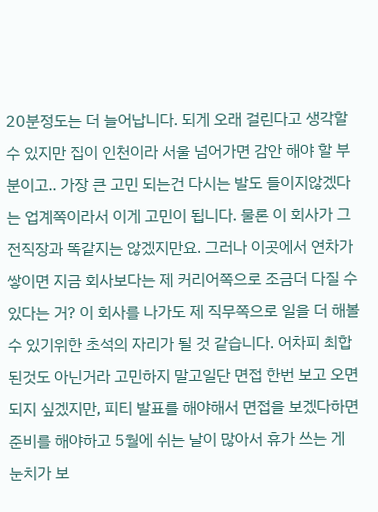20분정도는 더 늘어납니다. 되게 오래 걸린다고 생각할 수 있지만 집이 인천이라 서울 넘어가면 감안 해야 할 부분이고.. 가장 큰 고민 되는건 다시는 발도 들이지않겠다는 업계쪽이라서 이게 고민이 됩니다. 물론 이 회사가 그 전직장과 똑같지는 않겠지만요. 그러나 이곳에서 연차가 쌓이면 지금 회사보다는 제 커리어쪽으로 조금더 다질 수 있다는 거? 이 회사를 나가도 제 직무쪽으로 일을 더 해볼 수 있기위한 초석의 자리가 될 것 같습니다. 어차피 최합 된것도 아닌거라 고민하지 말고일단 면접 한번 보고 오면 되지 싶겠지만, 피티 발표를 해야해서 면접을 보겠다하면 준비를 해야하고 5월에 쉬는 날이 많아서 휴가 쓰는 게 눈치가 보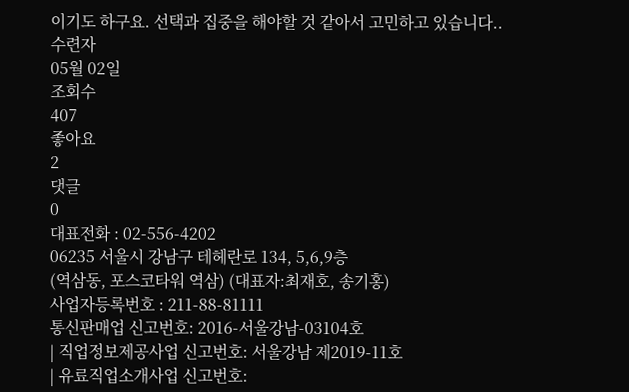이기도 하구요. 선택과 집중을 해야할 것 같아서 고민하고 있습니다..
수련자
05월 02일
조회수
407
좋아요
2
댓글
0
대표전화 : 02-556-4202
06235 서울시 강남구 테헤란로 134, 5,6,9층
(역삼동, 포스코타워 역삼) (대표자:최재호, 송기홍)
사업자등록번호 : 211-88-81111
통신판매업 신고번호: 2016-서울강남-03104호
| 직업정보제공사업 신고번호: 서울강남 제2019-11호
| 유료직업소개사업 신고번호: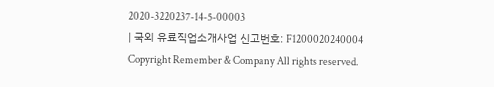2020-3220237-14-5-00003
| 국외 유료직업소개사업 신고번호: F1200020240004
Copyright Remember & Company All rights reserved.